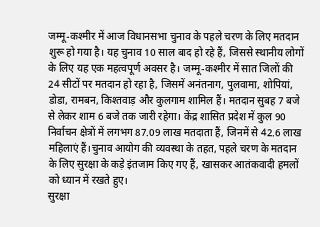जम्मू-कश्मीर में आज विधानसभा चुनाव के पहले चरण के लिए मतदान शुरू हो गया है। यह चुनाव 10 साल बाद हो रहे हैं, जिससे स्थानीय लोगों के लिए यह एक महत्वपूर्ण अवसर है। जम्मू-कश्मीर में सात जिलों की 24 सीटों पर मतदान हो रहा है, जिसमें अनंतनाग, पुलवामा, शोपियां, डोडा, रामबन, किश्तवाड़ और कुलगाम शामिल हैं। मतदान सुबह 7 बजे से लेकर शाम 6 बजे तक जारी रहेगा। केंद्र शासित प्रदेश में कुल 90 निर्वाचन क्षेत्रों में लगभग 87.09 लाख मतदाता हैं, जिनमें से 42.6 लाख महिलाएं हैं।चुनाव आयोग की व्यवस्था के तहत, पहले चरण के मतदान के लिए सुरक्षा के कड़े इंतजाम किए गए हैं, खासकर आतंकवादी हमलों को ध्यान में रखते हुए।
सुरक्षा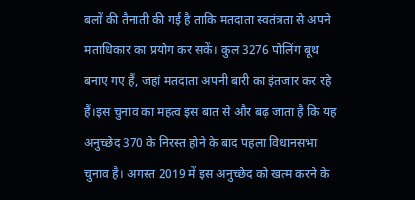बलों की तैनाती की गई है ताकि मतदाता स्वतंत्रता से अपने मताधिकार का प्रयोग कर सकें। कुल 3276 पोलिंग बूथ बनाए गए हैं, जहां मतदाता अपनी बारी का इंतजार कर रहे हैं।इस चुनाव का महत्व इस बात से और बढ़ जाता है कि यह अनुच्छेद 370 के निरस्त होने के बाद पहला विधानसभा चुनाव है। अगस्त 2019 में इस अनुच्छेद को खत्म करने के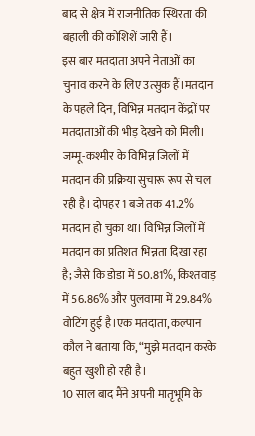बाद से क्षेत्र में राजनीतिक स्थिरता की बहाली की कोशिशें जारी हैं।
इस बार मतदाता अपने नेताओं का चुनाव करने के लिए उत्सुक हैं।मतदान के पहले दिन, विभिन्न मतदान केंद्रों पर मतदाताओं की भीड़ देखने को मिली। जम्मू-कश्मीर के विभिन्न जिलों में मतदान की प्रक्रिया सुचारू रूप से चल रही है। दोपहर 1 बजे तक 41.2% मतदान हो चुका था। विभिन्न जिलों में मतदान का प्रतिशत भिन्नता दिखा रहा है; जैसे कि डोडा में 50.81%, किश्तवाड़ में 56.86% और पुलवामा में 29.84% वोटिंग हुई है।एक मतदाता, कल्पान कौल ने बताया कि, “मुझे मतदान करके बहुत खुशी हो रही है।
10 साल बाद मैंने अपनी मातृभूमि के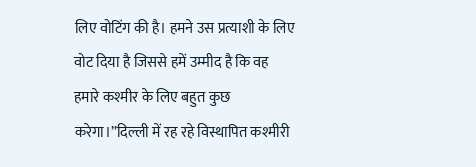लिए वोटिंग की है। हमने उस प्रत्याशी के लिए वोट दिया है जिससे हमें उम्मीद है कि वह हमारे कश्मीर के लिए बहुत कुछ करेगा।”दिल्ली में रह रहे विस्थापित कश्मीरी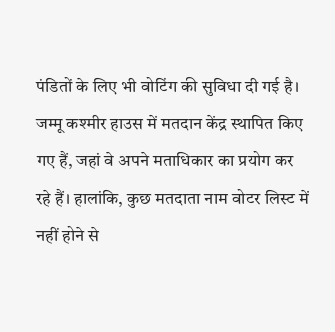पंडितों के लिए भी वोटिंग की सुविधा दी गई है। जम्मू कश्मीर हाउस में मतदान केंद्र स्थापित किए गए हैं, जहां वे अपने मताधिकार का प्रयोग कर रहे हैं। हालांकि, कुछ मतदाता नाम वोटर लिस्ट में नहीं होने से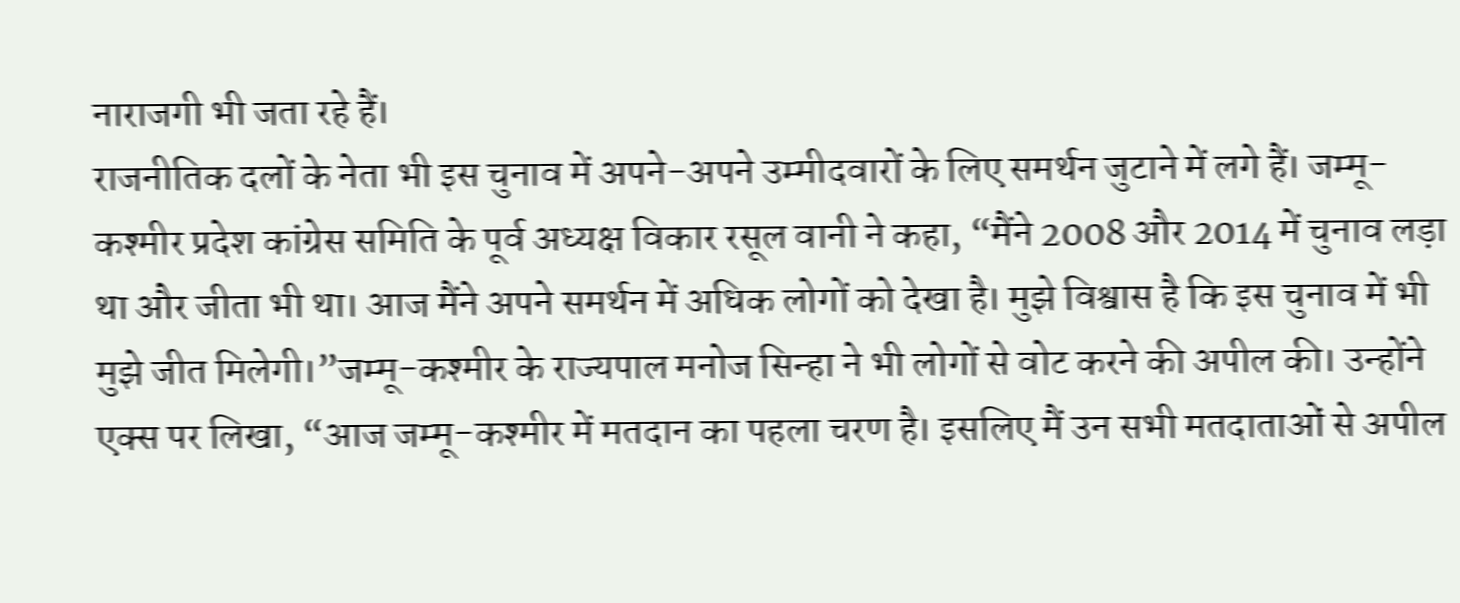नाराजगी भी जता रहे हैं।
राजनीतिक दलों के नेता भी इस चुनाव में अपने-अपने उम्मीदवारों के लिए समर्थन जुटाने में लगे हैं। जम्मू-कश्मीर प्रदेश कांग्रेस समिति के पूर्व अध्यक्ष विकार रसूल वानी ने कहा, “मैंने 2008 और 2014 में चुनाव लड़ा था और जीता भी था। आज मैंने अपने समर्थन में अधिक लोगों को देखा है। मुझे विश्वास है कि इस चुनाव में भी मुझे जीत मिलेगी।”जम्मू-कश्मीर के राज्यपाल मनोज सिन्हा ने भी लोगों से वोट करने की अपील की। उन्होंने एक्स पर लिखा, “आज जम्मू-कश्मीर में मतदान का पहला चरण है। इसलिए मैं उन सभी मतदाताओं से अपील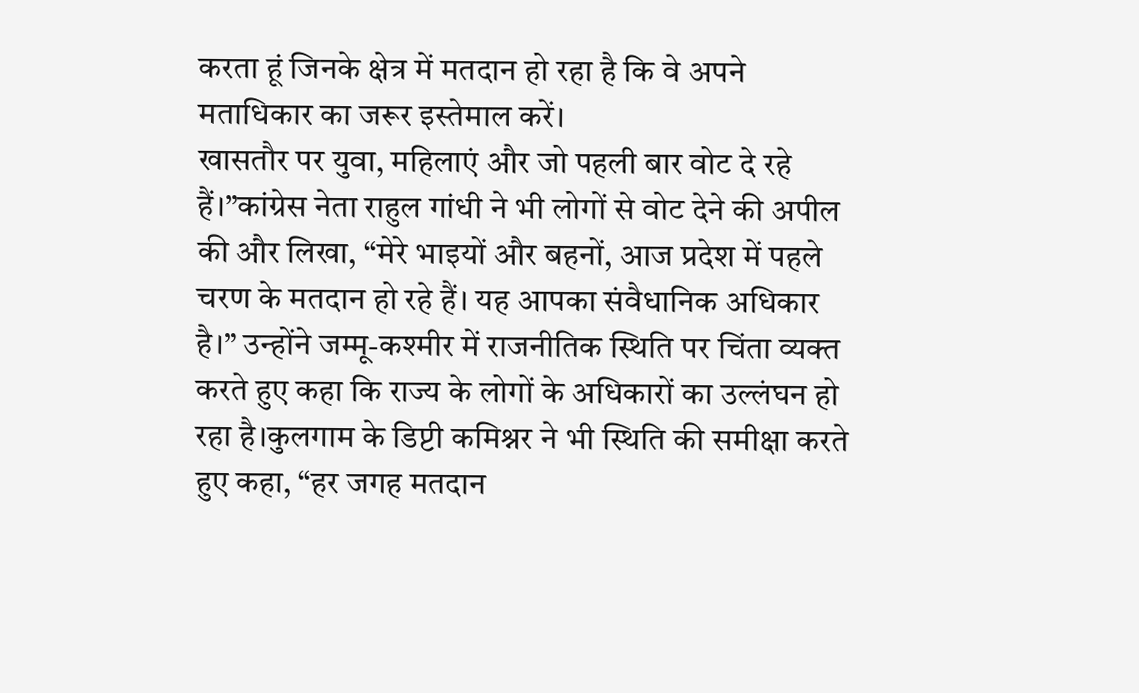करता हूं जिनके क्षेत्र में मतदान हो रहा है कि वे अपने मताधिकार का जरूर इस्तेमाल करें।
खासतौर पर युवा, महिलाएं और जो पहली बार वोट दे रहे हैं।”कांग्रेस नेता राहुल गांधी ने भी लोगों से वोट देने की अपील की और लिखा, “मेरे भाइयों और बहनों, आज प्रदेश में पहले चरण के मतदान हो रहे हैं। यह आपका संवैधानिक अधिकार है।” उन्होंने जम्मू-कश्मीर में राजनीतिक स्थिति पर चिंता व्यक्त करते हुए कहा कि राज्य के लोगों के अधिकारों का उल्लंघन हो रहा है।कुलगाम के डिप्टी कमिश्नर ने भी स्थिति की समीक्षा करते हुए कहा, “हर जगह मतदान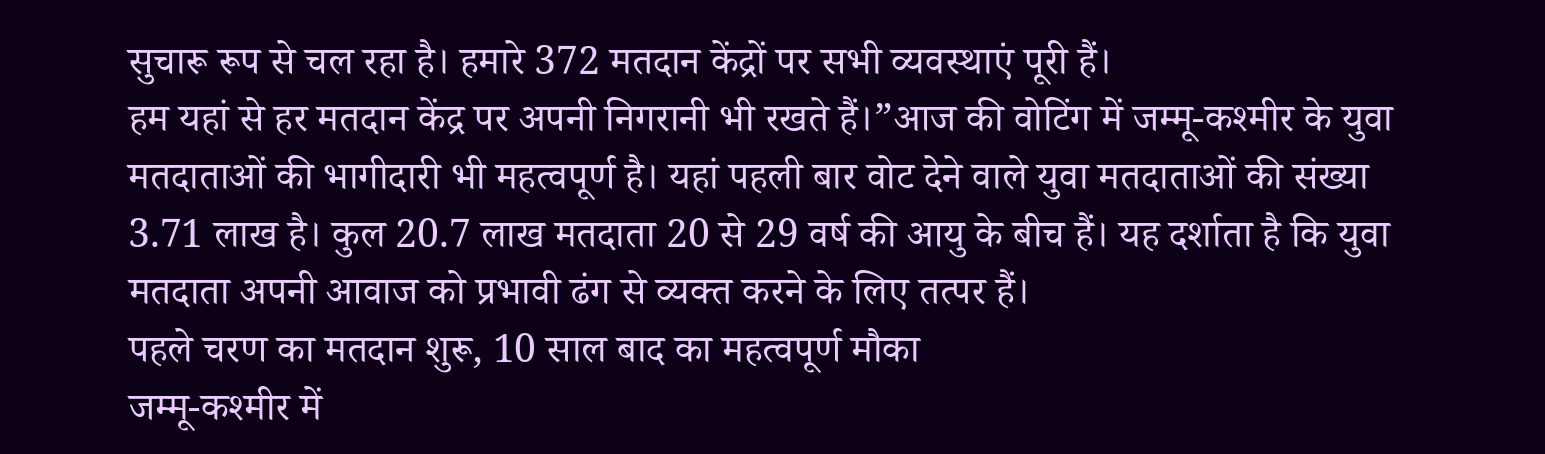सुचारू रूप से चल रहा है। हमारे 372 मतदान केंद्रों पर सभी व्यवस्थाएं पूरी हैं।
हम यहां से हर मतदान केंद्र पर अपनी निगरानी भी रखते हैं।”आज की वोटिंग में जम्मू-कश्मीर के युवा मतदाताओं की भागीदारी भी महत्वपूर्ण है। यहां पहली बार वोट देने वाले युवा मतदाताओं की संख्या 3.71 लाख है। कुल 20.7 लाख मतदाता 20 से 29 वर्ष की आयु के बीच हैं। यह दर्शाता है कि युवा मतदाता अपनी आवाज को प्रभावी ढंग से व्यक्त करने के लिए तत्पर हैं।
पहले चरण का मतदान शुरू, 10 साल बाद का महत्वपूर्ण मौका
जम्मू-कश्मीर में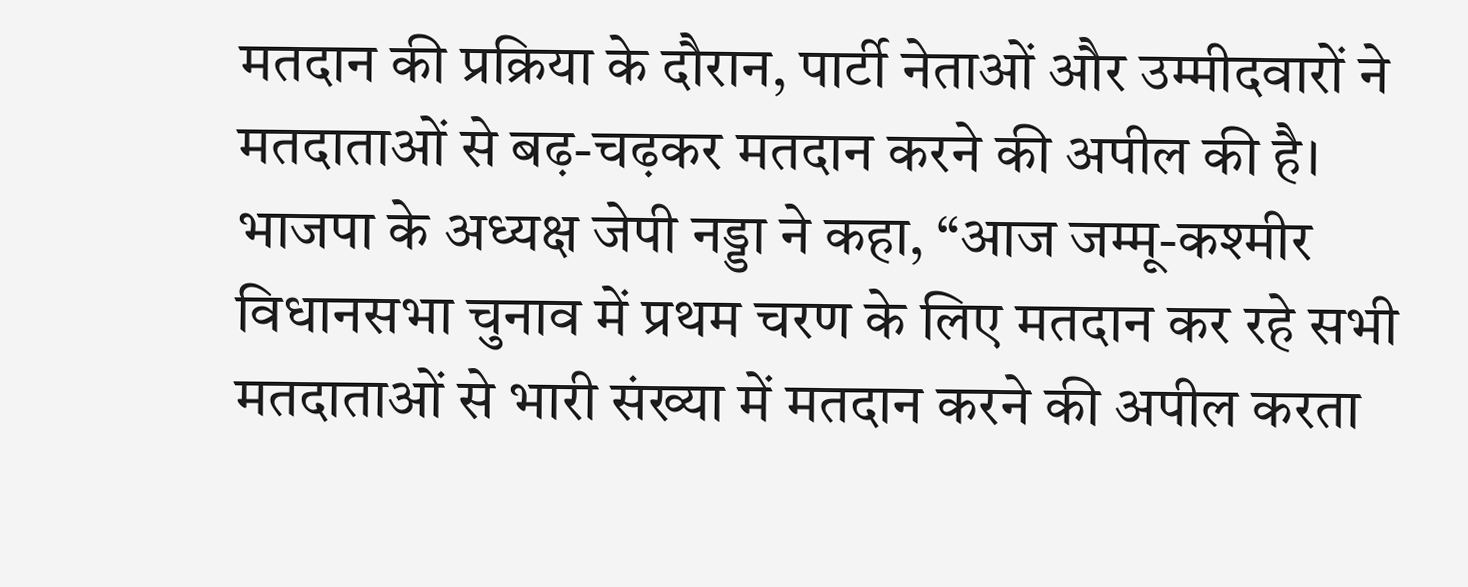मतदान की प्रक्रिया के दौरान, पार्टी नेताओं और उम्मीदवारों ने मतदाताओं से बढ़-चढ़कर मतदान करने की अपील की है। भाजपा के अध्यक्ष जेपी नड्डा ने कहा, “आज जम्मू-कश्मीर विधानसभा चुनाव में प्रथम चरण के लिए मतदान कर रहे सभी मतदाताओं से भारी संख्या में मतदान करने की अपील करता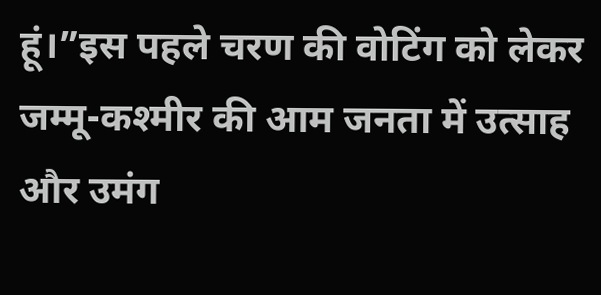हूं।”इस पहले चरण की वोटिंग को लेकर जम्मू-कश्मीर की आम जनता में उत्साह और उमंग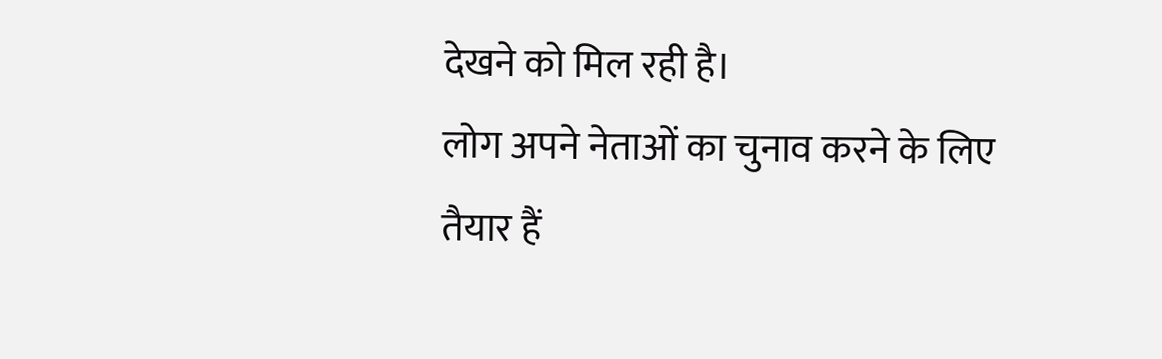देखने को मिल रही है।
लोग अपने नेताओं का चुनाव करने के लिए तैयार हैं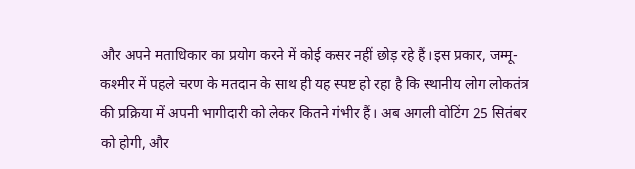और अपने मताधिकार का प्रयोग करने में कोई कसर नहीं छोड़ रहे हैं।इस प्रकार, जम्मू-कश्मीर में पहले चरण के मतदान के साथ ही यह स्पष्ट हो रहा है कि स्थानीय लोग लोकतंत्र की प्रक्रिया में अपनी भागीदारी को लेकर कितने गंभीर हैं। अब अगली वोटिंग 25 सितंबर को होगी, और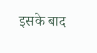इसके बाद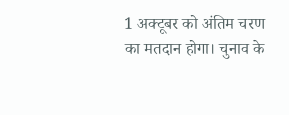1 अक्टूबर को अंतिम चरण का मतदान होगा। चुनाव के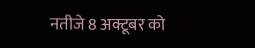नतीजे 8 अक्टूबर को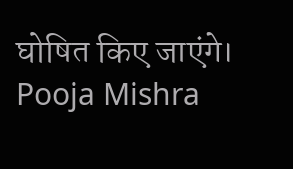घोषित किए जाएंगे।
Pooja Mishra